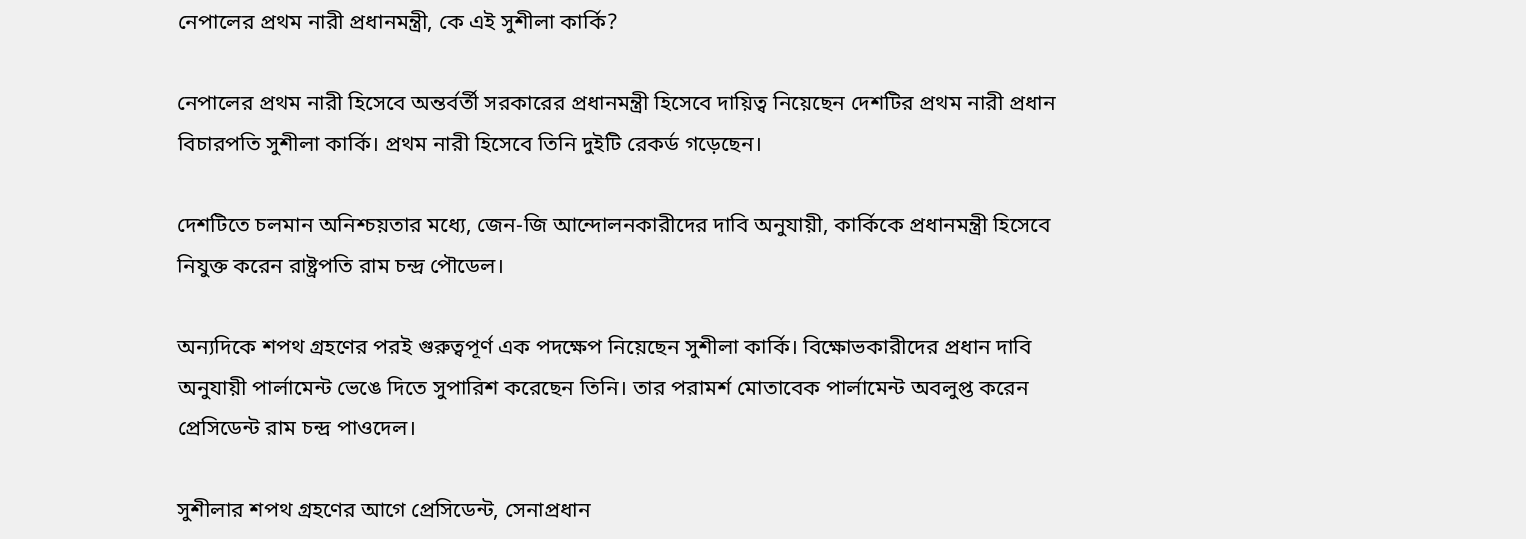নেপালের প্রথম নারী প্রধানমন্ত্রী, কে এই সুশীলা কার্কি?

নেপালের প্রথম নারী হিসেবে অন্তর্বর্তী সরকারের প্রধানমন্ত্রী হিসেবে দায়িত্ব নিয়েছেন দেশটির প্রথম নারী প্রধান বিচারপতি সুশীলা কার্কি। প্রথম নারী হিসেবে তিনি দুইটি রেকর্ড গড়েছেন।

দেশটিতে চলমান অনিশ্চয়তার মধ্যে, জেন-জি আন্দোলনকারীদের দাবি অনুযায়ী, কার্কিকে প্রধানমন্ত্রী হিসেবে নিযুক্ত করেন রাষ্ট্রপতি রাম চন্দ্র পৌডেল।

অন্যদিকে শপথ গ্রহণের পরই গুরুত্বপূর্ণ এক পদক্ষেপ নিয়েছেন সুশীলা কার্কি। বিক্ষোভকারীদের প্রধান দাবি অনুযায়ী পার্লামেন্ট ভেঙে দিতে সুপারিশ করেছেন তিনি। তার পরামর্শ মোতাবেক পার্লামেন্ট অবলুপ্ত করেন প্রেসিডেন্ট রাম চন্দ্র পাওদেল।

সুশীলার শপথ গ্রহণের আগে প্রেসিডেন্ট, সেনাপ্রধান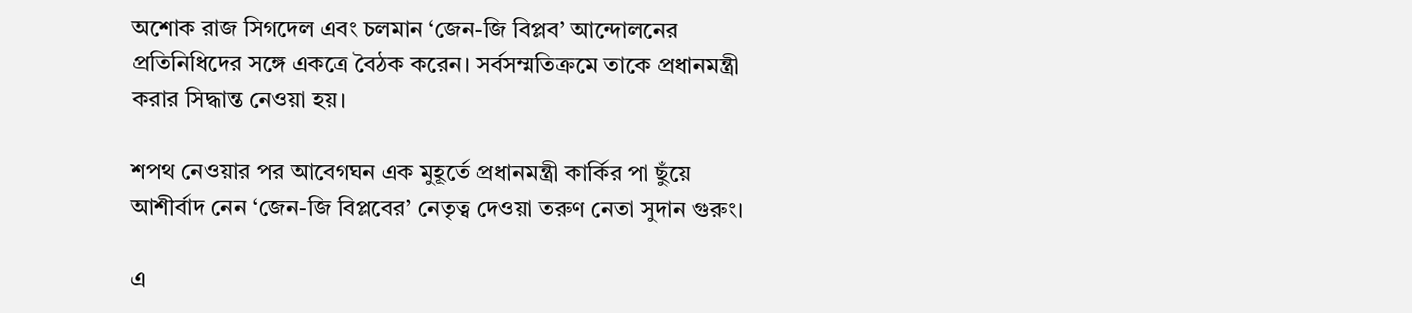অশোক রাজ সিগদেল এবং চলমান ‘জেন-জি বিপ্লব’ আন্দোলনের প্রতিনিধিদের সঙ্গে একত্রে বৈঠক করেন। সর্বসম্মতিক্রমে তাকে প্রধানমন্ত্রী করার সিদ্ধান্ত নেওয়া হয়।

শপথ নেওয়ার পর আবেগঘন এক মুহূর্তে প্রধানমন্ত্রী কার্কির পা ছুঁয়ে আশীর্বাদ নেন ‘জেন-জি বিপ্লবের’ নেতৃত্ব দেওয়া তরুণ নেতা সুদান গুরুং।

এ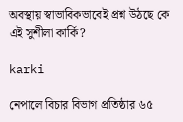অবস্থায় স্বাভাবিকভাবেই প্রশ্ন উঠছে কে এই সুশীলা কার্কি?

karki

নেপালে বিচার বিভাগ প্রতিষ্ঠার ৬৫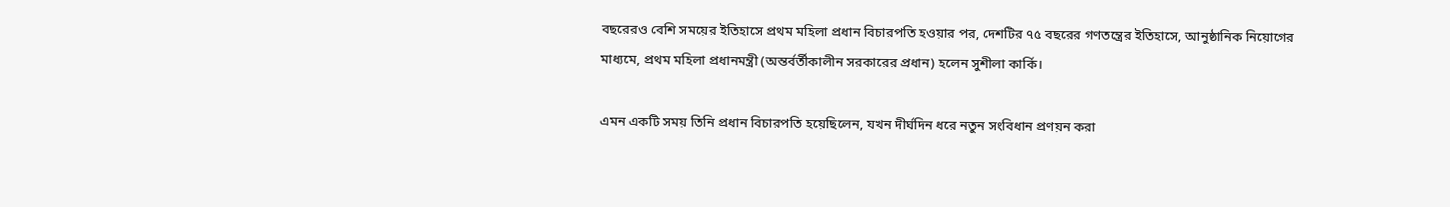বছরেরও বেশি সময়ের ইতিহাসে প্রথম মহিলা প্রধান বিচারপতি হওয়ার পর, দেশটির ৭৫ বছরের গণতন্ত্রের ইতিহাসে, আনুষ্ঠানিক নিয়োগের মাধ্যমে, প্রথম মহিলা প্রধানমন্ত্রী (অন্তর্বর্তীকালীন সরকারের প্রধান) হলেন সুশীলা কার্কি।

এমন একটি সময় তিনি প্রধান বিচারপতি হয়েছিলেন, যখন দীর্ঘদিন ধরে নতুন সংবিধান প্রণয়ন করা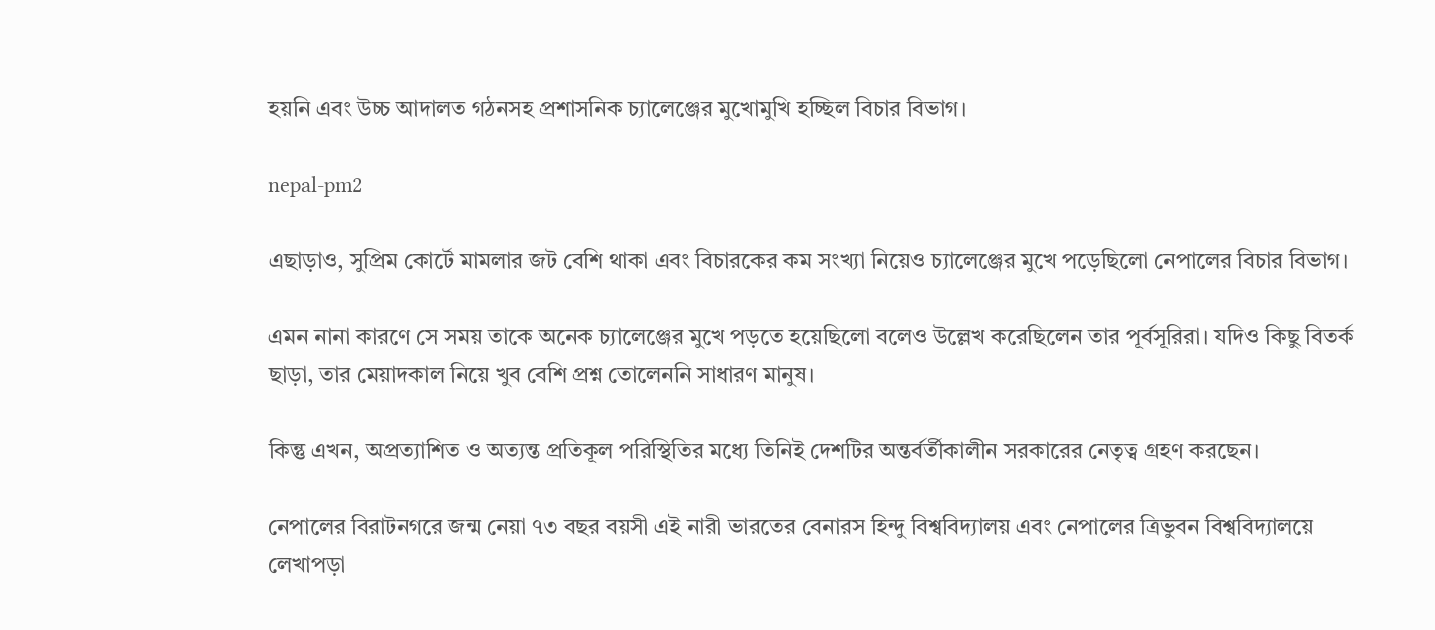হয়নি এবং উচ্চ আদালত গঠনসহ প্রশাসনিক চ্যালেঞ্জের মুখোমুখি হচ্ছিল বিচার বিভাগ।

nepal-pm2

এছাড়াও, সুপ্রিম কোর্টে মামলার জট বেশি থাকা এবং বিচারকের কম সংখ্যা নিয়েও চ্যালেঞ্জের মুখে পড়েছিলো নেপালের বিচার বিভাগ।

এমন নানা কারণে সে সময় তাকে অনেক চ্যালেঞ্জের মুখে পড়তে হয়েছিলো বলেও উল্লেখ করেছিলেন তার পূর্বসূরিরা। যদিও কিছু বিতর্ক ছাড়া, তার মেয়াদকাল নিয়ে খুব বেশি প্রশ্ন তোলেননি সাধারণ মানুষ।

কিন্তু এখন, অপ্রত্যাশিত ও অত্যন্ত প্রতিকূল পরিস্থিতির মধ্যে তিনিই দেশটির অন্তর্বর্তীকালীন সরকারের নেতৃত্ব গ্রহণ করছেন।

নেপালের বিরাটনগরে জন্ম নেয়া ৭৩ বছর বয়সী এই নারী ভারতের বেনারস হিন্দু বিশ্ববিদ্যালয় এবং নেপালের ত্রিভুবন বিশ্ববিদ্যালয়ে লেখাপড়া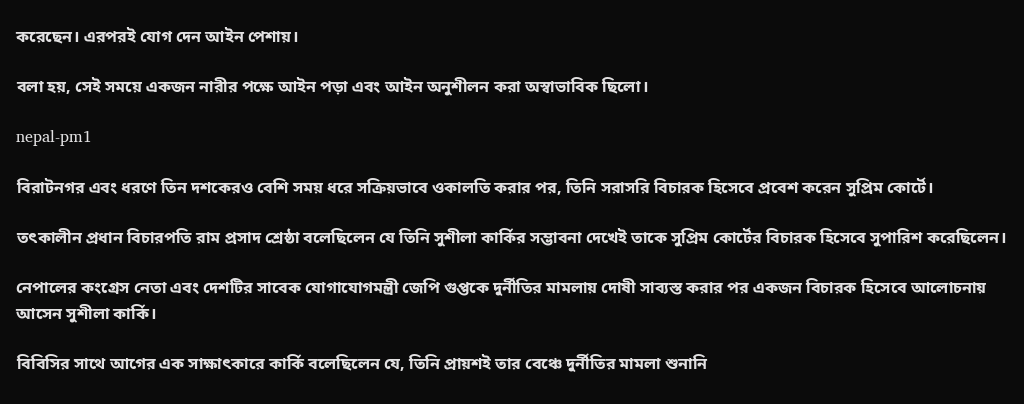করেছেন। এরপরই যোগ দেন আইন পেশায়।

বলা হয়, সেই সময়ে একজন নারীর পক্ষে আইন পড়া এবং আইন অনুশীলন করা অস্বাভাবিক ছিলো।

nepal-pm1

বিরাটনগর এবং ধরণে তিন দশকেরও বেশি সময় ধরে সক্রিয়ভাবে ওকালতি করার পর, তিনি সরাসরি বিচারক হিসেবে প্রবেশ করেন সুপ্রিম কোর্টে।

তৎকালীন প্রধান বিচারপতি রাম প্রসাদ শ্রেষ্ঠা বলেছিলেন যে তিনি সুশীলা কার্কির সম্ভাবনা দেখেই তাকে সুপ্রিম কোর্টের বিচারক হিসেবে সুপারিশ করেছিলেন।

নেপালের কংগ্রেস নেতা এবং দেশটির সাবেক যোগাযোগমন্ত্রী জেপি গুপ্তকে দুর্নীতির মামলায় দোষী সাব্যস্ত করার পর একজন বিচারক হিসেবে আলোচনায় আসেন সুশীলা কার্কি।

বিবিসির সাথে আগের এক সাক্ষাৎকারে কার্কি বলেছিলেন যে, তিনি প্রায়শই তার বেঞ্চে দুর্নীতির মামলা শুনানি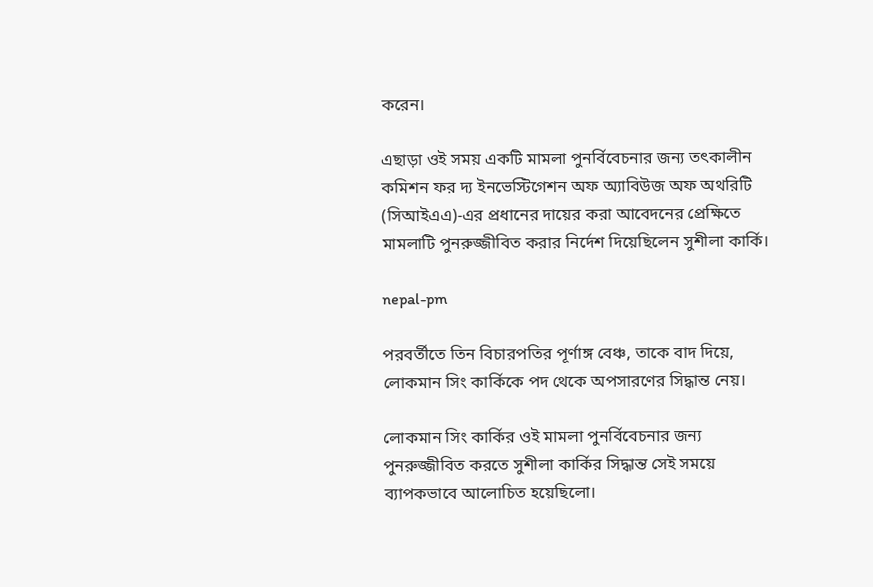করেন।

এছাড়া ওই সময় একটি মামলা পুনর্বিবেচনার জন্য তৎকালীন কমিশন ফর দ্য ইনভেস্টিগেশন অফ অ্যাবিউজ অফ অথরিটি (সিআইএএ)-এর প্রধানের দায়ের করা আবেদনের প্রেক্ষিতে মামলাটি পুনরুজ্জীবিত করার নির্দেশ দিয়েছিলেন সুশীলা কার্কি।

nepal-pm

পরবর্তীতে তিন বিচারপতির পূর্ণাঙ্গ বেঞ্চ, তাকে বাদ দিয়ে, লোকমান সিং কার্কিকে পদ থেকে অপসারণের সিদ্ধান্ত নেয়।

লোকমান সিং কার্কির ওই মামলা পুনর্বিবেচনার জন্য পুনরুজ্জীবিত করতে সুশীলা কার্কির সিদ্ধান্ত সেই সময়ে ব্যাপকভাবে আলোচিত হয়েছিলো।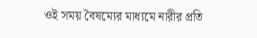ওই সময় বৈষম্যের মাধ্যমে নারীর প্রতি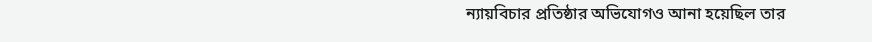ন্যায়বিচার প্রতিষ্ঠার অভিযোগও আনা হয়েছিল তার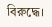বিরুদ্ধে।